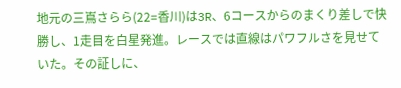地元の三嶌さらら(22=香川)は3R、6コースからのまくり差しで快勝し、1走目を白星発進。レースでは直線はパワフルさを見せていた。その証しに、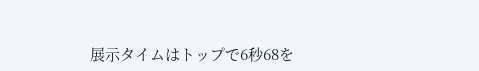展示タイムはトップで6秒68を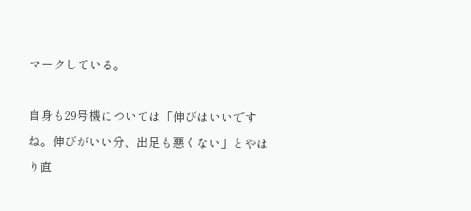マークしている。

自身も29号機については「伸びはいいですね。伸びがいい分、出足も悪くない」とやはり直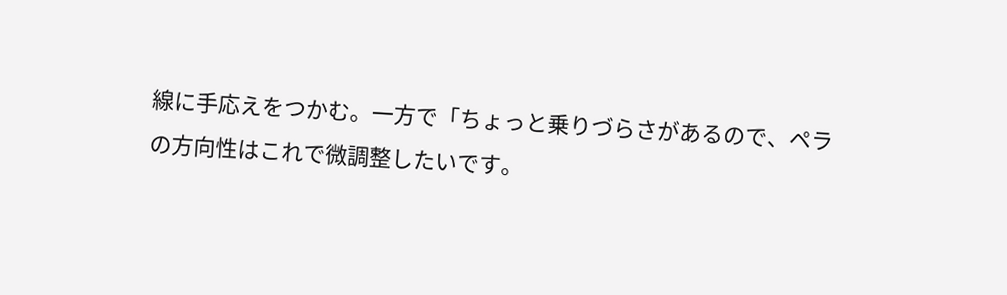線に手応えをつかむ。一方で「ちょっと乗りづらさがあるので、ペラの方向性はこれで微調整したいです。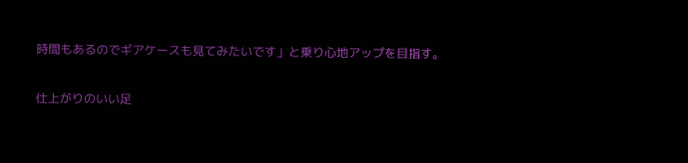時間もあるのでギアケースも見てみたいです」と乗り心地アップを目指す。

仕上がりのいい足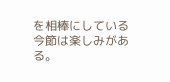を相棒にしている今節は楽しみがある。